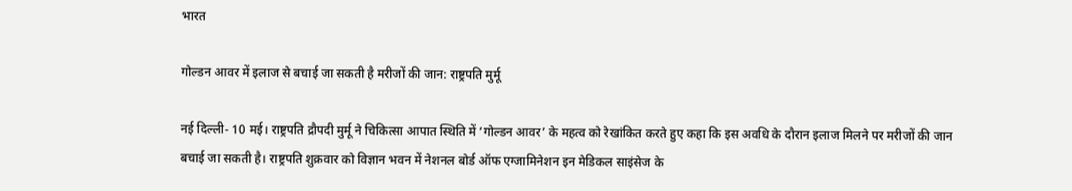भारत

गोल्डन आवर में इलाज से बचाई जा सकती है मरीजों की जान: राष्ट्रपति मुर्मू

नई दिल्ली- 10 मई। राष्ट्रपति द्रौपदी मुर्मू ने चिकित्सा आपात स्थिति में ‘गोल्डन आवर’ के महत्व को रेखांकित करते हुए कहा कि इस अवधि के दौरान इलाज मिलने पर मरीजों की जान बचाई जा सकती है। राष्ट्रपति शुक्रवार को विज्ञान भवन में नेशनल बोर्ड ऑफ एग्जामिनेशन इन मेडिकल साइंसेज के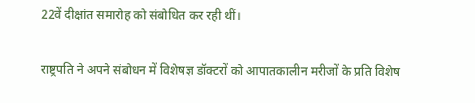22वें दीक्षांत समारोह को संबोधित कर रही थीं।

राष्ट्रपति ने अपने संबोधन में विशेषज्ञ डॉक्टरों को आपातकालीन मरीजों के प्रति विशेष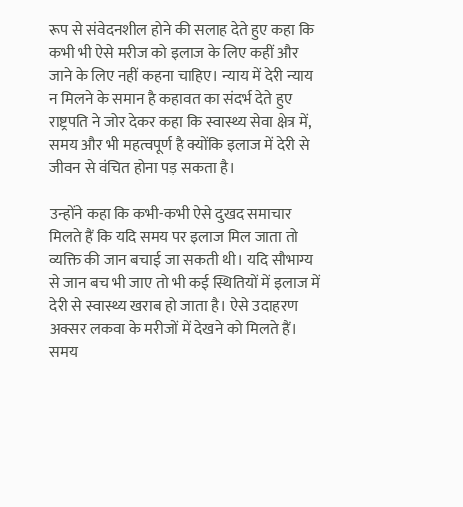रूप से संवेदनशील होने की सलाह देते हुए कहा कि कभी भी ऐसे मरीज को इलाज के लिए कहीं और जाने के लिए नहीं कहना चाहिए। न्याय में देरी न्याय न मिलने के समान है कहावत का संदर्भ देते हुए राष्ट्रपति ने जोर देकर कहा कि स्वास्थ्य सेवा क्षेत्र में, समय और भी महत्वपूर्ण है क्योंकि इलाज में देरी से जीवन से वंचित होना पड़ सकता है।

उन्होंने कहा कि कभी-कभी ऐसे दुखद समाचार मिलते हैं कि यदि समय पर इलाज मिल जाता तो व्यक्ति की जान बचाई जा सकती थी। यदि सौभाग्य से जान बच भी जाए तो भी कई स्थितियों में इलाज में देरी से स्वास्थ्य खराब हो जाता है। ऐसे उदाहरण अक्सर लकवा के मरीजों में देखने को मिलते हैं। समय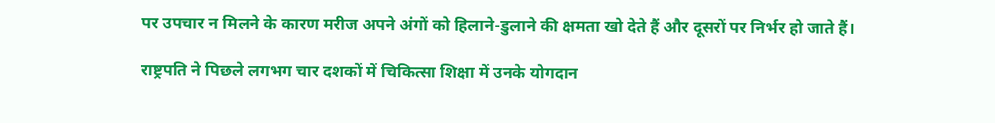पर उपचार न मिलने के कारण मरीज अपने अंगों को हिलाने-डुलाने की क्षमता खो देते हैं और दूसरों पर निर्भर हो जाते हैं।

राष्ट्रपति ने पिछले लगभग चार दशकों में चिकित्सा शिक्षा में उनके योगदान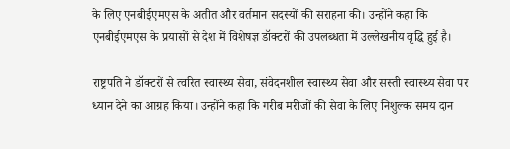के लिए एनबीईएमएस के अतीत और वर्तमान सदस्यों की सराहना की। उन्होंने कहा कि एनबीईएमएस के प्रयासों से देश में विशेषज्ञ डॉक्टरों की उपलब्धता में उल्लेखनीय वृद्धि हुई है।

राष्ट्रपति ने डॉक्टरों से त्वरित स्वास्थ्य सेवा, संवेदनशील स्वास्थ्य सेवा और सस्ती स्वास्थ्य सेवा पर ध्यान देने का आग्रह किया। उन्होंने कहा कि गरीब मरीजों की सेवा के लिए निशुल्क समय दान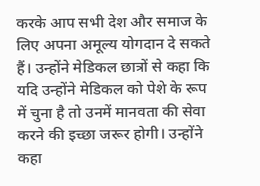करके आप सभी देश और समाज के लिए अपना अमूल्य योगदान दे सकते हैं। उन्होंने मेडिकल छात्रों से कहा कि यदि उन्होंने मेडिकल को पेशे के रूप में चुना है तो उनमें मानवता की सेवा करने की इच्छा जरूर होगी। उन्होंने कहा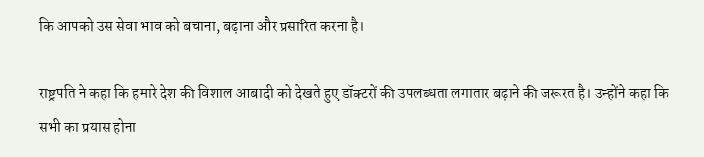कि आपको उस सेवा भाव को बचाना, बढ़ाना और प्रसारित करना है।

राष्ट्रपति ने कहा कि हमारे देश की विशाल आबादी को देखते हुए डॉक्टरों की उपलब्धता लगातार बढ़ाने की जरूरत है। उन्होंने कहा कि सभी का प्रयास होना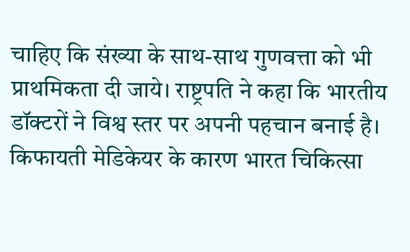चाहिए कि संख्या के साथ-साथ गुणवत्ता को भी प्राथमिकता दी जाये। राष्ट्रपति ने कहा कि भारतीय डॉक्टरों ने विश्व स्तर पर अपनी पहचान बनाई है। किफायती मेडिकेयर के कारण भारत चिकित्सा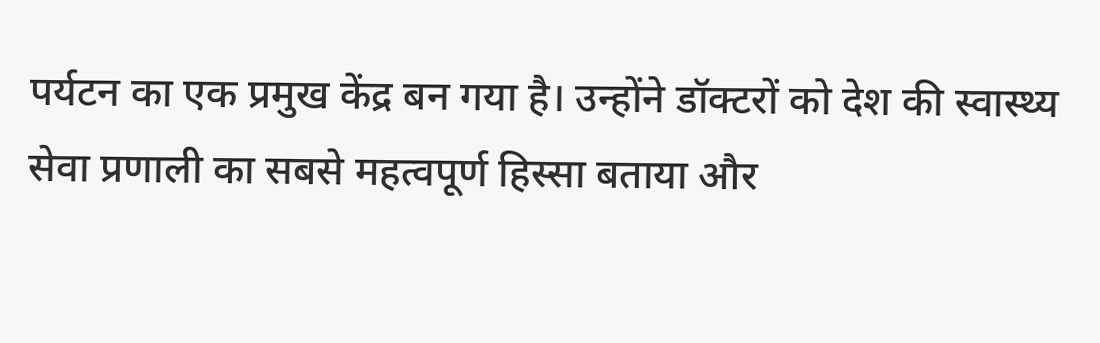पर्यटन का एक प्रमुख केंद्र बन गया है। उन्होंने डॉक्टरों को देश की स्वास्थ्य सेवा प्रणाली का सबसे महत्वपूर्ण हिस्सा बताया और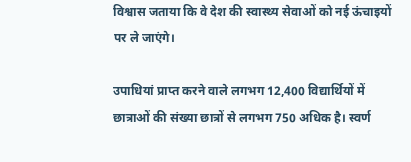विश्वास जताया कि वे देश की स्वास्थ्य सेवाओं को नई ऊंचाइयों पर ले जाएंगे।

उपाधियां प्राप्त करने वाले लगभग 12,400 विद्यार्थियों में छात्राओं की संख्या छात्रों से लगभग 750 अधिक है। स्वर्ण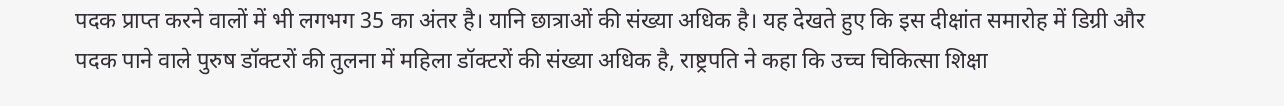पदक प्राप्त करने वालों में भी लगभग 35 का अंतर है। यानि छात्राओं की संख्या अधिक है। यह देखते हुए कि इस दीक्षांत समारोह में डिग्री और पदक पाने वाले पुरुष डॉक्टरों की तुलना में महिला डॉक्टरों की संख्या अधिक है, राष्ट्रपति ने कहा कि उच्च चिकित्सा शिक्षा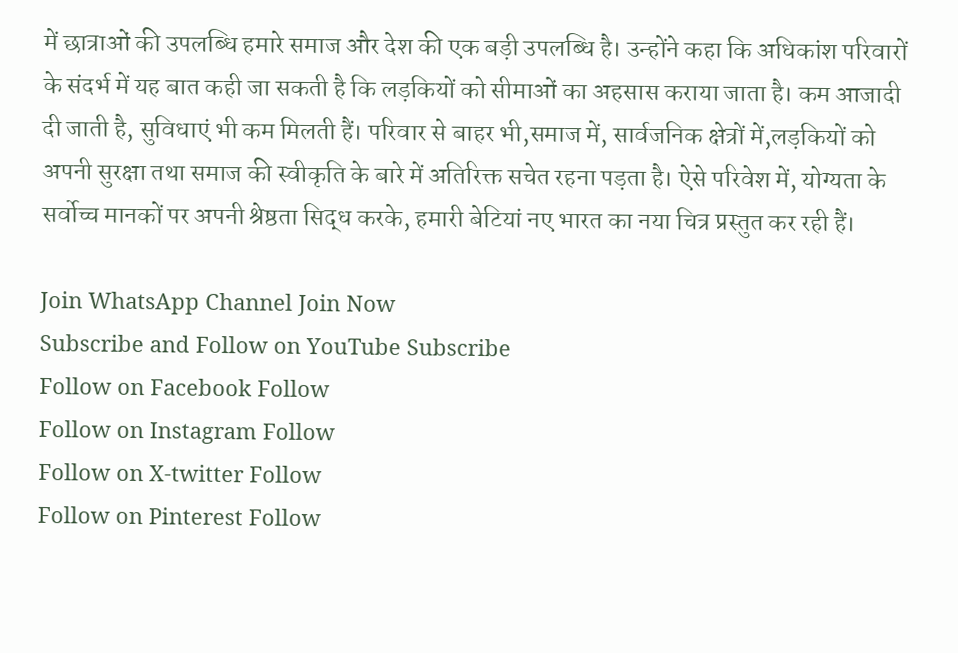में छात्राओं की उपलब्धि हमारे समाज और देश की एक बड़ी उपलब्धि है। उन्होंने कहा कि अधिकांश परिवारों के संदर्भ में यह बात कही जा सकती है कि लड़कियों को सीमाओं का अहसास कराया जाता है। कम आजादी दी जाती है, सुविधाएं भी कम मिलती हैं। परिवार से बाहर भी,समाज में, सार्वजनिक क्षेत्रों में,लड़कियों को अपनी सुरक्षा तथा समाज की स्वीकृति के बारे में अतिरिक्त सचेत रहना पड़ता है। ऐसे परिवेश में, योग्यता के सर्वोच्च मानकों पर अपनी श्रेष्ठता सिद्ध करके, हमारी बेटियां नए भारत का नया चित्र प्रस्तुत कर रही हैं।

Join WhatsApp Channel Join Now
Subscribe and Follow on YouTube Subscribe
Follow on Facebook Follow
Follow on Instagram Follow
Follow on X-twitter Follow
Follow on Pinterest Follow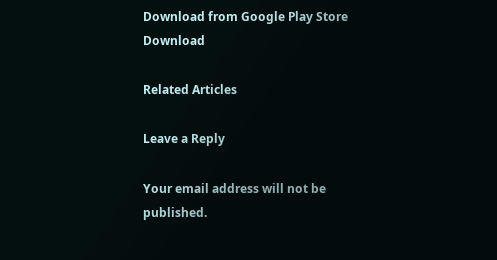Download from Google Play Store Download

Related Articles

Leave a Reply

Your email address will not be published.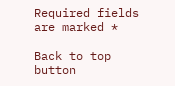Required fields are marked *

Back to top button